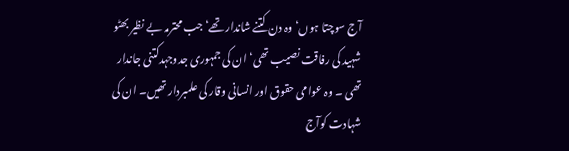آج سوچتا ہوں‘ وہ دن کتنے شاندار تھے‘ جب محترمہ بے نظیر بھٹو شہید کی رفاقت نصیب تھی‘ ان کی جمہوری جدوجہدکتنی جاندار تھی ۔ وہ عوامی حقوق اور انسانی وقار کی علمبردار تھیں۔ ان کی شہادت کوآج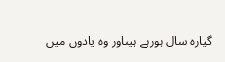گیارہ سال ہورہے ہیںاور وہ یادوں میں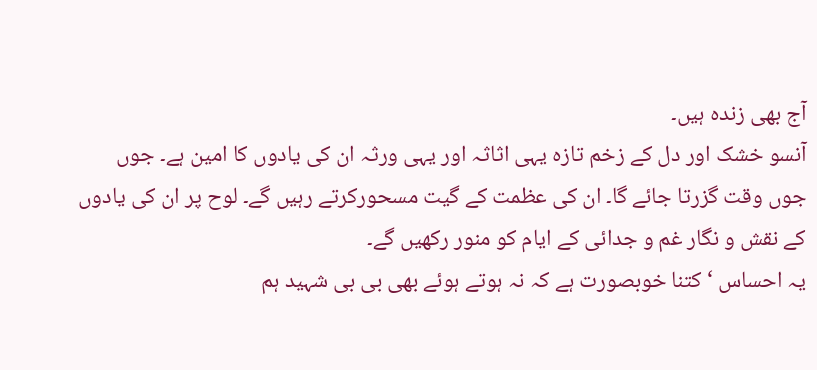آج بھی زندہ ہیں۔
آنسو خشک اور دل کے زخم تازہ یہی اثاثہ اور یہی ورثہ ان کی یادوں کا امین ہے۔ جوں جوں وقت گزرتا جائے گا۔ ان کی عظمت کے گیت مسحورکرتے رہیں گے۔ لوح پر ان کی یادوں کے نقش و نگار غم و جدائی کے ایام کو منور رکھیں گے۔
یہ احساس ‘کتنا خوبصورت ہے کہ نہ ہوتے ہوئے بھی بی بی شہید ہم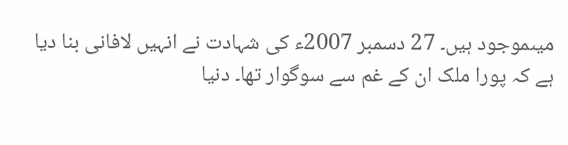میںموجود ہیں۔ 27 دسمبر 2007ء کی شہادت نے انہیں لافانی بنا دیا ہے کہ پورا ملک ان کے غم سے سوگوار تھا۔ دنیا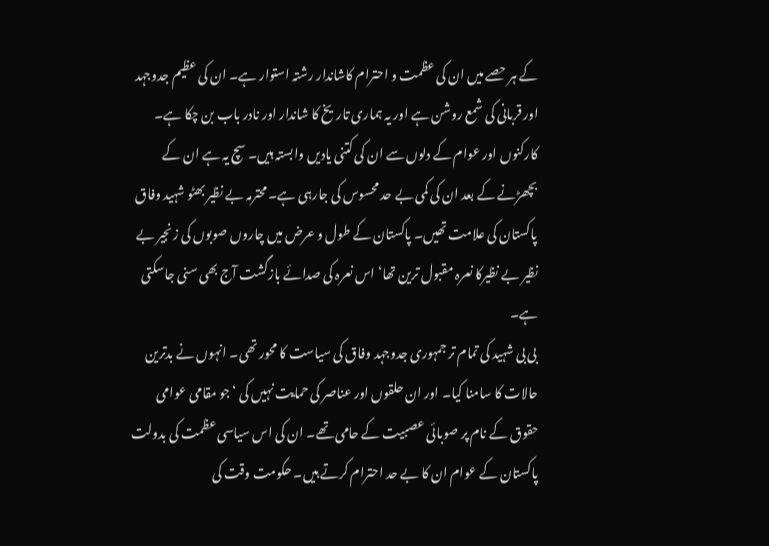کے ہر حصے میں ان کی عظمت و احترام کاشاندار رشتہ استوار ہے۔ ان کی عظیم جدوجہد اور قربانی کی شمع روشن ہے اور یہ ہماری تاریخ کا شاندار اور نادر باب بن چکا ہے۔
کارکنوں اور عوام کے دلوں سے ان کی کتنی یادیں وابستہ ہیں۔ سچ یہ ہے ان کے بچھڑنے کے بعد ان کی کمی بے حد محسوس کی جارہی ہے۔ محترمہ بے نظیر بھٹو شہید وفاق پاکستان کی علامت تھیں۔ پاکستان کے طول و عرض میں چاروں صوبوں کی زنجیر بے نظیر بے نظیرکا نعرہ مقبول ترین تھا‘ اس نعرہ کی صدائے بازگشت آج بھی سنی جاسکتی ہے۔
بی بی شہید کی تمام تر جمہوری جدوجہد وفاق کی سیاست کا محور تھی۔ انہوں نے بدترین حالات کا سامنا کیا۔ اور ان حلقوں اور عناصر کی حمایت نہیں کی ‘جو مقامی عوامی حقوق کے نام پر صوبائی عصبیت کے حامی تھے۔ ان کی اس سیاسی عظمت کی بدولت پاکستان کے عوام ان کا بے حد احترام کرتے ہیں۔ حکومت وقت کی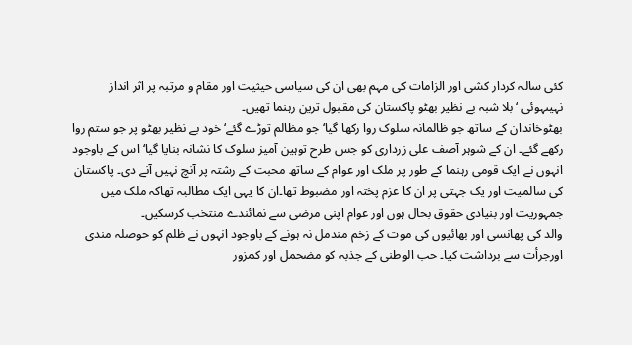کئی سالہ کردار کشی اور الزامات کی مہم بھی ان کی سیاسی حیثیت اور مقام و مرتبہ پر اثر انداز نہیںہوئی ‘بلا شبہ بے نظیر بھٹو پاکستان کی مقبول ترین رہنما تھیں۔
بھٹوخاندان کے ساتھ جو ظالمانہ سلوک روا رکھا گیا‘ جو مظالم توڑے گئے‘ خود بے نظیر بھٹو پر جو ستم روا رکھے گئے۔ ان کے شوہر آصف علی زرداری کو جس طرح توہین آمیز سلوک کا نشانہ بنایا گیا‘ اس کے باوجود انہوں نے ایک قومی رہنما کے طور پر ملک اور عوام کے ساتھ محبت کے رشتہ پر آنچ نہیں آنے دی۔ پاکستان کی سالمیت اور یک جہتی پر ان کا عزم پختہ اور مضبوط تھا۔ان کا یہی ایک مطالبہ تھاکہ ملک میں جمہوریت اور بنیادی حقوق بحال ہوں اور عوام اپنی مرضی سے نمائندے منتخب کرسکیں۔
والد کی پھانسی اور بھائیوں کی موت کے زخم مندمل نہ ہونے کے باوجود انہوں نے ظلم کو حوصلہ مندی اورجرأت سے برداشت کیا۔ حب الوطنی کے جذبہ کو مضحمل اور کمزور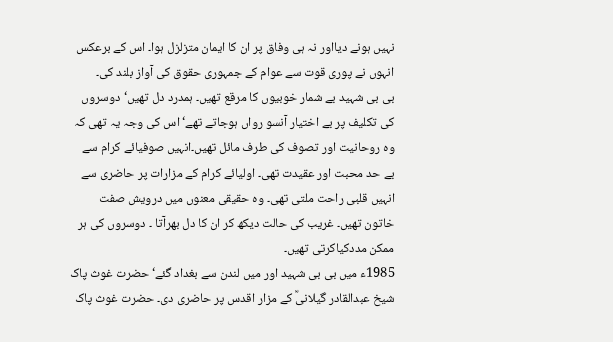نہیں ہونے دیااور نہ ہی وفاق پر ان کا ایمان متزلزل ہوا۔ اس کے برعکس انہوں نے پوری قوت سے عوام کے جمہوری حقوق کی آواز بلند کی۔
بی بی شہید بے شمار خوبیوں کا مرقع تھیں۔ ہمدرد دل تھیں‘دوسروں کی تکلیف پر بے اختیار آنسو رواں ہوجاتے تھے‘ اس کی وجہ یہ تھی کہ وہ روحانیت اور تصوف کی طرف مائل تھیں۔انہیں صوفیائے کرام سے بے حد محبت اور عقیدت تھی۔ اولیائے کرام کے مزارات پر حاضری سے انہیں قلبی راحت ملتی تھی۔ وہ حقیقی معنوں میں درویش صفت خاتون تھیں۔ غریب کی حالت دیکھ کر ان کا دل بھرآتا ۔ دوسروں کی ہر ممکن مددکیاکرتی تھیں۔
1985ء میں بی بی شہید اور میں لندن سے بغداد گئے‘ حضرت غوث پاک شیخ عبدالقادر گیلانیؒ کے مزار اقدس پر حاضری دی۔ حضرت غوث پاک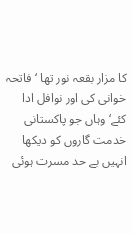کا مزار بقعہ نور تھا ‘ فاتحہ خوانی کی اور نوافل ادا کئے‘ وہاں جو پاکستانی خدمت گاروں کو دیکھا انہیں بے حد مسرت ہوئی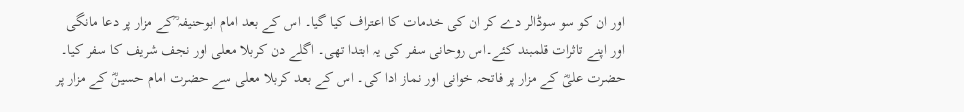اور ان کو سو سوڈالر دے کر ان کی خدمات کا اعتراف کیا گیا۔ اس کے بعد امام ابوحنیفہ ؒکے مزار پر دعا مانگی اور اپنے تاثرات قلمبند کئے۔اس روحانی سفر کی یہ ابتدا تھی۔ اگلے دن کربلا معلی اور نجف شریف کا سفر کیا۔ حضرت علیؓ کے مزار پر فاتحہ خوانی اور نماز ادا کی۔ اس کے بعد کربلا معلی سے حضرت امام حسینؓ کے مزار پر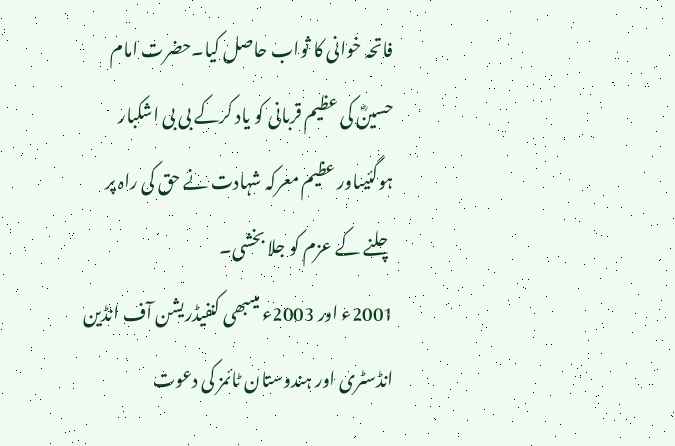فاتحہ خوانی کا ثواب حاصل کیا۔حضرت امام حسینؓ کی عظیم قربانی کو یاد کرکے بی بی اشکبار ہوگئیںاور عظیم معرکہ شہادت نے حق کی راہ پر چلنے کے عزم کو جلا بخشی۔
2001ء اور 2003ء میںبھی کنفیڈریشن آف انڈین انڈسٹری اور ہندوستان ٹائمز کی دعوت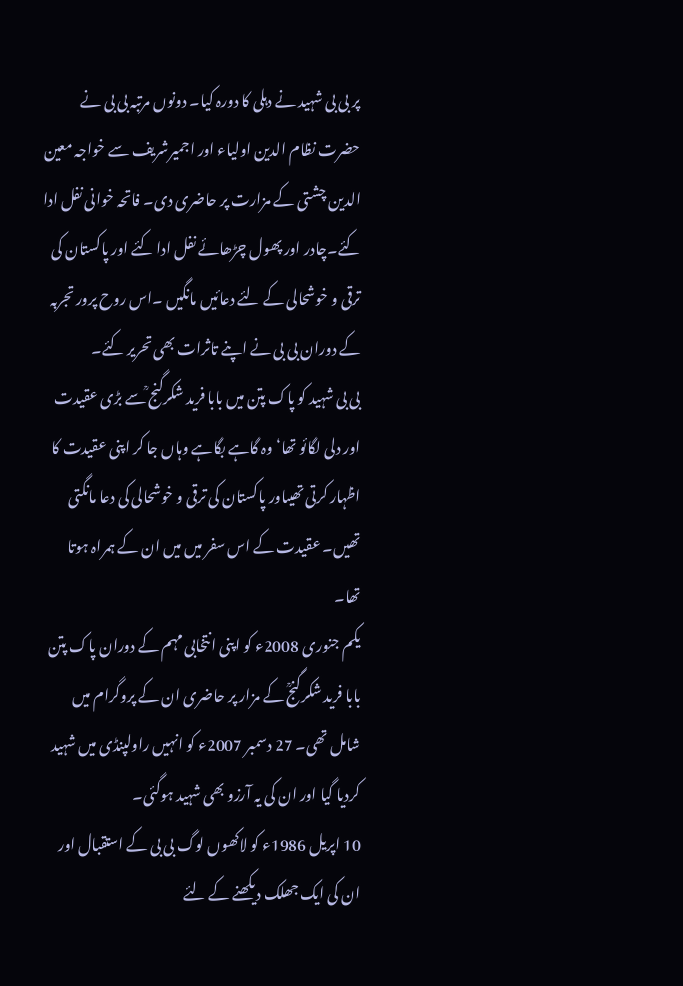پر بی بی شہید نے دہلی کا دورہ کیا۔ دونوں مرتبہ بی بی نے حضرت نظام الدین اولیاء اور اجمیرشریف سے خواجہ معین الدین چشتی کے مزارت پر حاضری دی۔ فاتحہ خوانی نفل ادا کئے۔چادر اور پھول چڑھائے نفل ادا کئے اور پاکستان کی ترقی و خوشحالی کے لئے دعائیں مانگیں ۔اس روح پرور تجربہ کے دوران بی بی نے اپنے تاثرات بھی تحریر کئے۔
بی بی شہید کو پاک پتن میں بابا فرید شکرگنج ؒسے بڑی عقیدت اور دلی لگائو تھا‘ وہ گاہے بگاہے وہاں جا کر اپنی عقیدت کا اظہار کرتی تھیںاور پاکستان کی ترقی و خوشحالی کی دعا مانگتی تھیں۔ عقیدت کے اس سفر میں میں ان کے ہمراہ ہوتا تھا۔
یکم جنوری 2008ء کو اپنی انتخابی مہم کے دوران پاک پتن بابا فرید شکرگنجؒ کے مزار پر حاضری ان کے پروگرام میں شامل تھی۔ 27 دسمبر 2007ء کو انہیں راولپنڈی میں شہید کردیا گیا اور ان کی یہ آرزو بھی شہید ہوگئی۔
10 اپریل 1986ء کو لاکھوں لوگ بی بی کے استقبال اور ان کی ایک جھلک دیکھنے کے لئے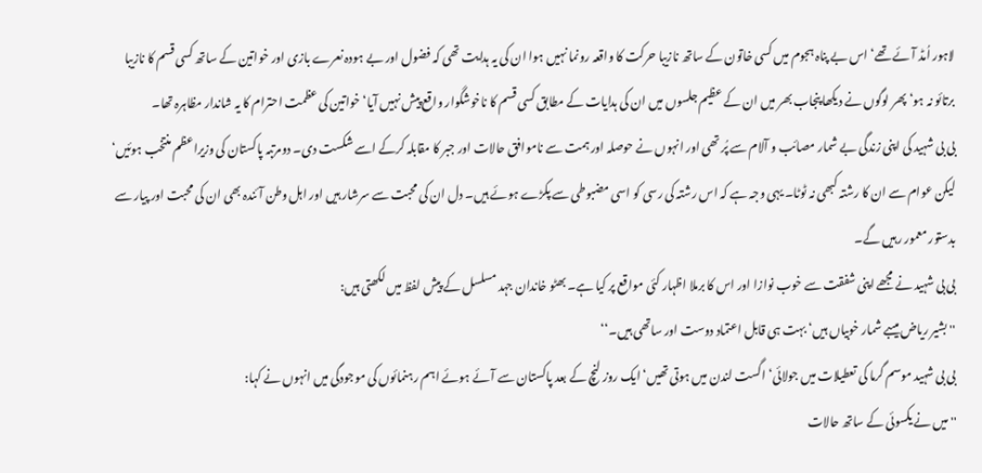لاہور اُمڈ آئے تھے‘ اس بے پناہ ہجوم میں کسی خاتون کے ساتھ نازیبا حرکت کا واقعہ رونما نہیں ہوا ان کی یہ ہدایت تھی کہ فضول اور بے ہودہ نعرے بازی اور خواتین کے ساتھ کسی قسم کا نازیبا برتائو نہ ہو‘ پھر لوگوں نے دیکھا پنجاب بھر میں ان کے عظیم جلسوں میں ان کی ہدایات کے مطابق کسی قسم کا ناخوشگوار واقع پیش نہیں آیا‘ خواتین کی عظمت احترام کا یہ شاندار مظاہرہ تھا۔
بی بی شہید کی اپنی زندگی بے شمار مصائب و آلام سے پُر تھی اور انہوں نے حوصلہ اور ہمت سے ناموافق حالات اور جبر کا مقابلہ کرکے اسے شکست دی۔ دومرتبہ پاکستان کی وزیراعظم منتخب ہوئیں‘ لیکن عوام سے ان کا رشتہ کبھی نہ ٹوٹا۔ یہی وجہ ہے کہ اس رشتہ کی رسی کو اسی مضبوطی سے پکڑے ہوئے ہیں۔ دل ان کی محبت سے سرشار ہیں اور اہل وطن آئندہ بھی ان کی محبت اور پیار سے بدستور معمور رہیں گے۔
بی بی شہید نے مجھے اپنی شفقت سے خوب نوازا اور اس کا برملا اظہار کئی مواقع پر کیا ہے۔ بھٹو خاندان جہد مسلسل کے پیش لفظ میں لکھتی ہیں:
'' بشیر ریاض میںبے شمار خوبیاں ہیں‘ بہت ہی قابل اعتماد دوست اور ساتھی ہیں۔‘‘
بی بی شہید موسم گرما کی تعطیلات میں جولائی‘ اگست لندن میں ہوتی تھیں‘ ایک روز لنچ کے بعد پاکستان سے آئے ہوئے اہم رہنمائوں کی موجودگی میں انہوں نے کہا:
'' میں نے یکسوئی کے ساتھ حالات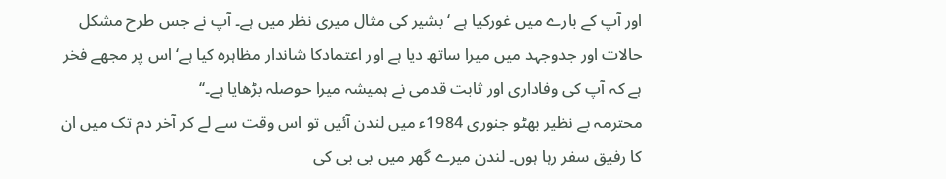اور آپ کے بارے میں غورکیا ہے ‘بشیر کی مثال میری نظر میں ہے۔ آپ نے جس طرح مشکل حالات اور جدوجہد میں میرا ساتھ دیا ہے اور اعتمادکا شاندار مظاہرہ کیا ہے‘ اس پر مجھے فخر ہے کہ آپ کی وفاداری اور ثابت قدمی نے ہمیشہ میرا حوصلہ بڑھایا ہے۔‘‘
محترمہ بے نظیر بھٹو جنوری 1984ء میں لندن آئیں تو اس وقت سے لے کر آخر دم تک میں ان کا رفیق سفر رہا ہوں۔ لندن میرے گھر میں بی بی کی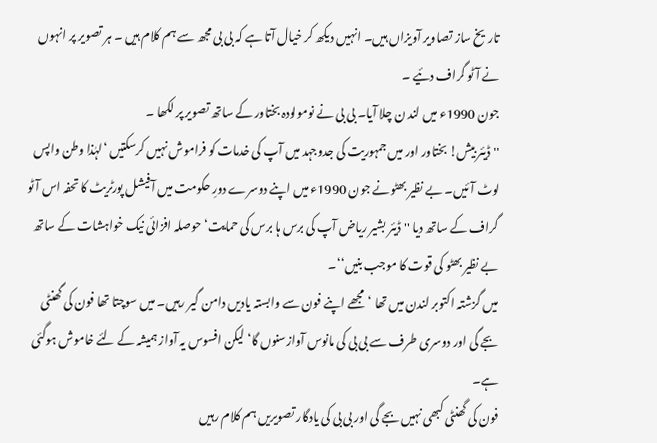تاریخ ساز تصاویر آویزاں ہیں۔ انہیں دیکھ کر خیال آتا ہے کہ بی بی مجھ سے ہم کلام ہیں ۔ ہر تصویر پر انہوں نے آٹو گراف دئیے ۔
جون 1990ء میں لند ن چلا آیا۔ بی بی نے نومولودہ بختاور کے ساتھ تصویر پر لکھا ۔
''ڈیئر بیش! بختاور اور میں جمہوریت کی جدوجہد میں آپ کی خدمات کو فراموش نہیں کرسکتیں ‘لہٰذا وطن واپس لوٹ آئیں۔ بے نظیر بھٹونے جون 1990ء میں اپنے دوسرے دورِ حکومت میں آفیشل پورٹریٹ کا تحفہ اس آٹو گراف کے ساتھ دیا ''ڈیئر بشیر ریاض آپ کی برس ہا برس کی حمایت‘ حوصلہ افزائی نیک خواہشات کے ساتھ بے نظیر بھٹو کی قوت کا موجب بنیں‘‘۔
میں گزشتہ اکتوبر لندن میں تھا ‘مجھے اپنے فون سے وابستہ یادیں دامن گیر رہیں۔ میں سوچتا تھا فون کی گھنٹی بجے گی اور دوسری طرف سے بی بی کی مانوس آوازسنوں گا‘ لیکن افسوس یہ آواز ہمیشہ کے لئے خاموش ہوگئی ہے۔
فون کی گھنٹی کبھی نہیں بجے گی اور بی بی کی یادگار تصویریں ہم کلام رہیں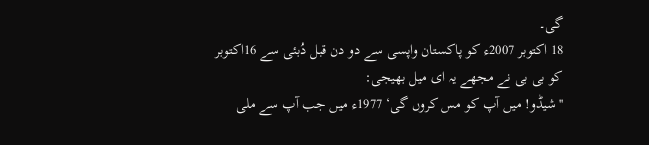گی۔
18 اکتوبر 2007ء کو پاکستان واپسی سے دو دن قبل دُبئی سے 16اکتوبر کو بی بی نے مجھے یہ ای میل بھیجی:
''شیڈو! میں آپ کو مس کروں گی‘ 1977ء میں جب آپ سے ملی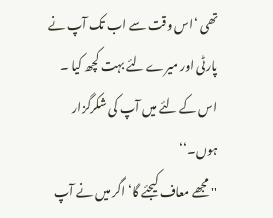تھی ‘اس وقت سے اب تک آپ نے پارٹی اور میرے لئے بہت کچھ کیا ۔ اس کے لئے میں آپ کی شکرگزار ہوں۔‘‘
'' مجھے معاف کیجئے گا‘ اگر میں نے آپ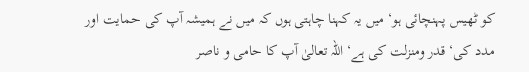کو ٹھیس پہنچائی ہو‘ میں یہ کہنا چاہتی ہوں کہ میں نے ہمیشہ آپ کی حمایت اور مدد کی‘ قدر ومنزلت کی ہے‘ اللہ تعالیٰ آپ کا حامی و ناصر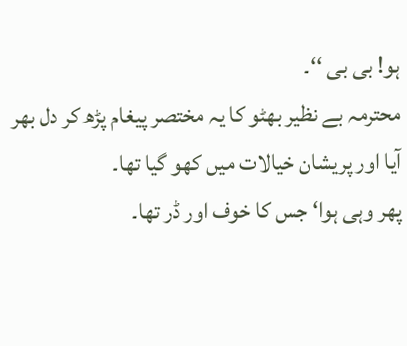ہو! بی بی ‘‘۔
محترمہ بے نظیر بھٹو کا یہ مختصر پیغام پڑھ کر دل بھر آیا اور پریشان خیالات میں کھو گیا تھا۔
پھر وہی ہوا‘ جس کا خوف اور ڈر تھا۔